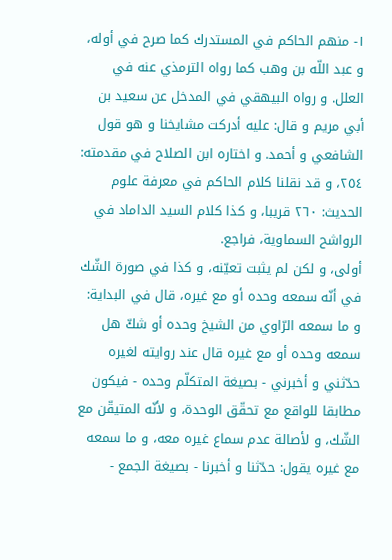١- منهم الحاكم في المستدرك كما صرح في أوله، و عبد اللّه بن وهب كما رواه الترمذي عنه في العلل. و رواه البيهقي في المدخل عن سعيد بن أبي مريم و قال: عليه أدركت مشايخنا و هو قول الشافعي و أحمد. و اختاره ابن الصلاح في مقدمته: ٢٥٤، و قد نقلنا كلام الحاكم في معرفة علوم الحديث: ٢٦٠ قريبا، و كذا كلام السيد الداماد في الرواشح السماوية، فراجع.
أولى، و لكن لم يثبت تعيّنه، و كذا في صورة الشّك في أنّه سمعه وحده أو مع غيره، قال في البداية: و ما سمعه الرّاوي من الشيخ وحده أو شكّ هل سمعه وحده أو مع غيره قال عند روايته لغيره حدّثني و أخبرني - بصيغة المتكلّم وحده - فيكون مطابقا للواقع مع تحقّق الوحدة، و لأنّه المتيقّن مع الشّك، و لأصالة عدم سماع غيره معه، و ما سمعه مع غيره يقول: حدّثنا و أخبرنا - بصيغة الجمع -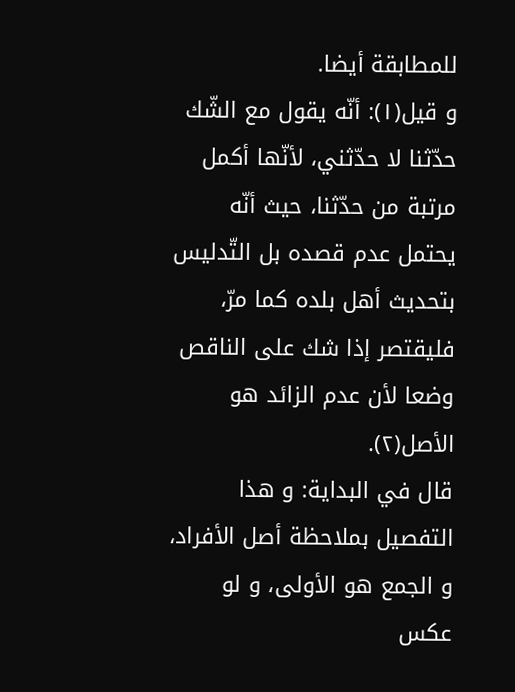للمطابقة أيضا.
و قيل(١): أنّه يقول مع الشّك حدّثنا لا حدّثني، لأنّها أكمل مرتبة من حدّثنا، حيث أنّه يحتمل عدم قصده بل التّدليس بتحديث أهل بلده كما مرّ، فليقتصر إذا شك على الناقص وضعا لأن عدم الزائد هو الأصل(٢).
قال في البداية: و هذا التفصيل بملاحظة أصل الأفراد، و الجمع هو الأولى، و لو عكس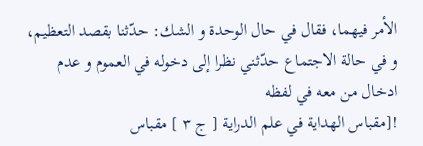الأمر فيهما، فقال في حال الوحدة و الشك: حدّثنا بقصد التعظيم، و في حالة الاجتماع حدّثني نظرا إلى دخوله في العموم و عدم ادخال من معه في لفظه
![مقباس الهداية في علم الدراية [ ج ٣ ] مقباس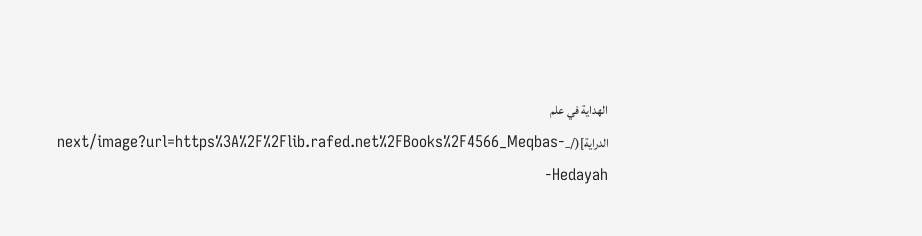الهداية في علم الدراية](/_next/image?url=https%3A%2F%2Flib.rafed.net%2FBooks%2F4566_Meqbas-Hedayah-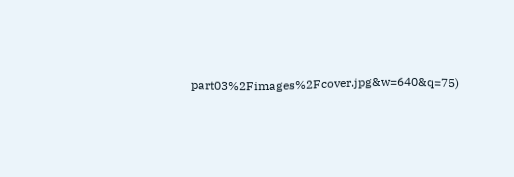part03%2Fimages%2Fcover.jpg&w=640&q=75)